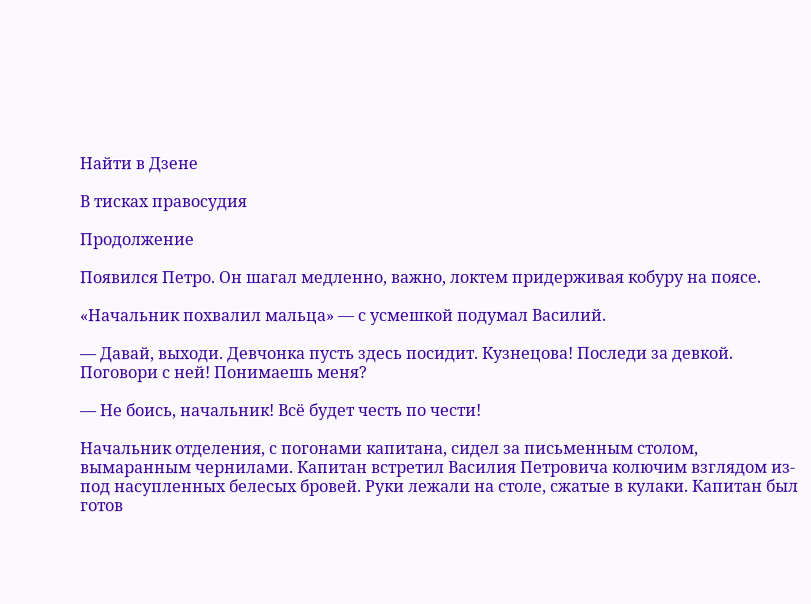Найти в Дзене

В тисках правосудия

Продолжение

Появился Петро. Он шагал медленно, важно, локтем придерживая кобуру на поясе.

«Начальник похвалил мальца» — с усмешкой подумал Василий.

— Давай, выходи. Девчонка пусть здесь посидит. Кузнецова! Последи за девкой. Поговори с ней! Понимаешь меня?

— Не боись, начальник! Всё будет честь по чести!

Начальник отделения, с погонами капитана, сидел за письменным столом, вымаранным чернилами. Капитан встретил Василия Петровича колючим взглядом из-под насупленных белесых бровей. Руки лежали на столе, сжатые в кулаки. Капитан был готов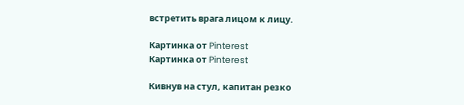встретить врага лицом к лицу.

Картинка от Pinterest
Картинка от Pinterest

Кивнув на стул, капитан резко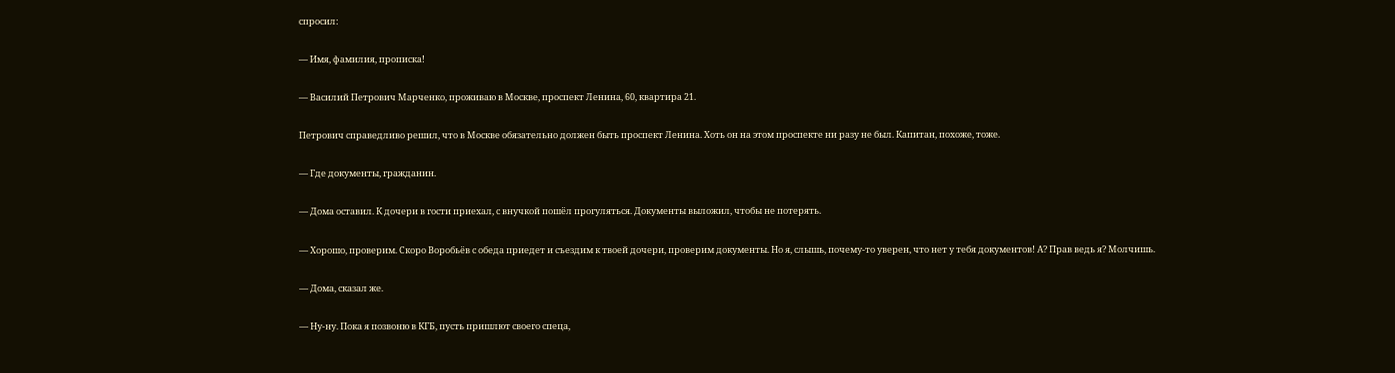спросил:

— Имя, фамилия, прописка!

— Василий Петрович Марченко, проживаю в Москве, проспект Ленина, 60, квартира 21.

Петрович справедливо решил, что в Москве обязательно должен быть проспект Ленина. Хоть он на этом проспекте ни разу не был. Капитан, похоже, тоже.

— Где документы, гражданин.

— Дома оставил. К дочери в гости приехал, с внучкой пошёл прогуляться. Документы выложил, чтобы не потерять.

— Хорошо, проверим. Скоро Воробьёв с обеда приедет и съездим к твоей дочери, проверим документы. Но я, слышь, почему-то уверен, что нет у тебя документов! А? Прав ведь я? Молчишь.

— Дома, сказал же.

— Ну-ну. Пока я позвоню в КГБ, пусть пришлют своего спеца,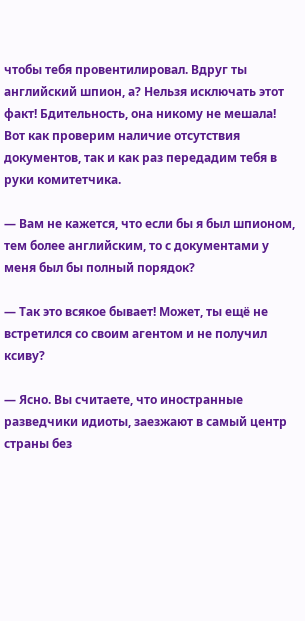чтобы тебя провентилировал. Вдруг ты английский шпион, а? Нельзя исключать этот факт! Бдительность, она никому не мешала! Вот как проверим наличие отсутствия документов, так и как раз передадим тебя в руки комитетчика.

— Вам не кажется, что если бы я был шпионом, тем более английским, то с документами у меня был бы полный порядок?

— Так это всякое бывает! Может, ты ещё не встретился со своим агентом и не получил ксиву?

— Ясно. Вы считаете, что иностранные разведчики идиоты, заезжают в самый центр страны без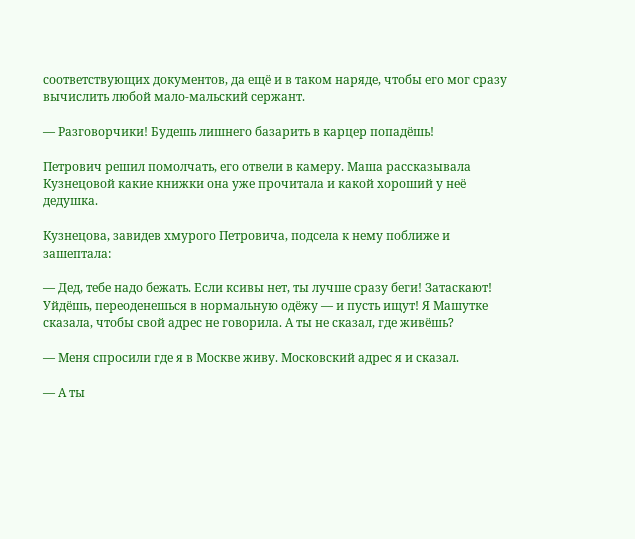соответствующих документов, да ещё и в таком наряде, чтобы его мог сразу вычислить любой мало-мальский сержант.

— Разговорчики! Будешь лишнего базарить в карцер попадёшь!

Петрович решил помолчать, его отвели в камеру. Маша рассказывала Кузнецовой какие книжки она уже прочитала и какой хороший у неё дедушка.

Кузнецова, завидев хмурого Петровича, подсела к нему поближе и зашептала:

— Дед, тебе надо бежать. Если ксивы нет, ты лучше сразу беги! Затаскают! Уйдёшь, переоденешься в нормальную одёжу — и пусть ищут! Я Машутке сказала, чтобы свой адрес не говорила. А ты не сказал, где живёшь?

— Меня спросили где я в Москве живу. Московский адрес я и сказал.

— А ты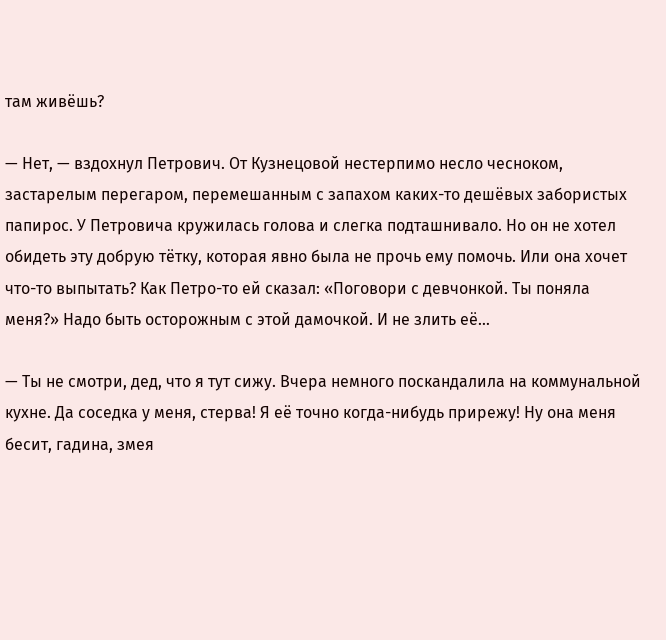там живёшь?

— Нет, — вздохнул Петрович. От Кузнецовой нестерпимо несло чесноком, застарелым перегаром, перемешанным с запахом каких-то дешёвых забористых папирос. У Петровича кружилась голова и слегка подташнивало. Но он не хотел обидеть эту добрую тётку, которая явно была не прочь ему помочь. Или она хочет что-то выпытать? Как Петро-то ей сказал: «Поговори с девчонкой. Ты поняла меня?» Надо быть осторожным с этой дамочкой. И не злить её…

— Ты не смотри, дед, что я тут сижу. Вчера немного поскандалила на коммунальной кухне. Да соседка у меня, стерва! Я её точно когда-нибудь прирежу! Ну она меня бесит, гадина, змея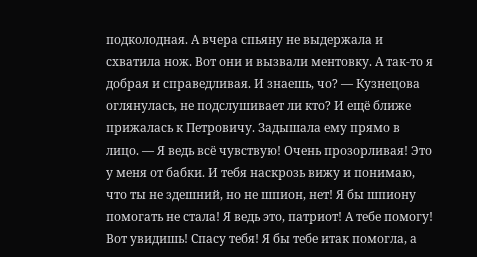подколодная. А вчера спьяну не выдержала и схватила нож. Вот они и вызвали ментовку. А так-то я добрая и справедливая. И знаешь, чо? — Кузнецова оглянулась, не подслушивает ли кто? И ещё ближе прижалась к Петровичу. Задышала ему прямо в лицо. — Я ведь всё чувствую! Очень прозорливая! Это у меня от бабки. И тебя наскрозь вижу и понимаю, что ты не здешний, но не шпион, нет! Я бы шпиону помогать не стала! Я ведь это, патриот! А тебе помогу! Вот увидишь! Спасу тебя! Я бы тебе итак помогла, а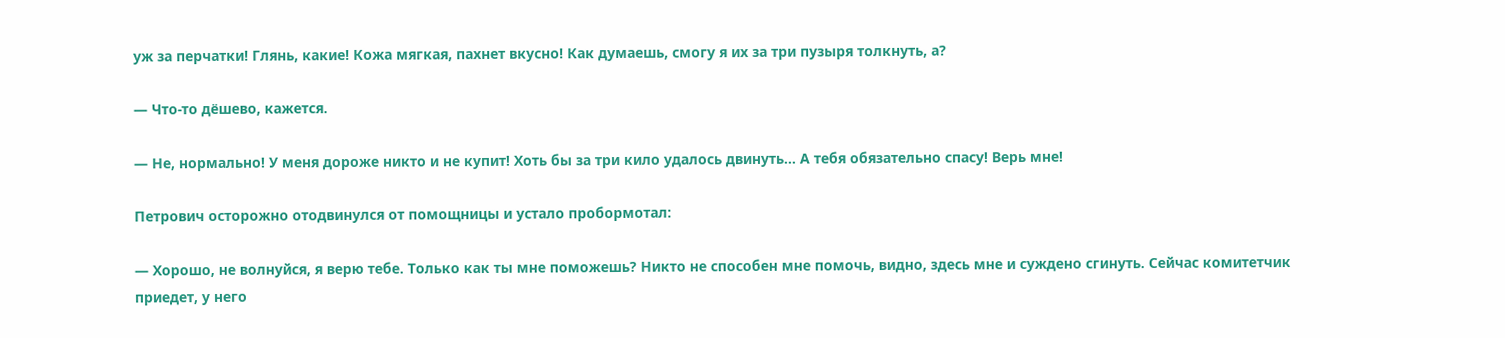уж за перчатки! Глянь, какие! Кожа мягкая, пахнет вкусно! Как думаешь, смогу я их за три пузыря толкнуть, а?

— Что-то дёшево, кажется.

— Не, нормально! У меня дороже никто и не купит! Хоть бы за три кило удалось двинуть… А тебя обязательно спасу! Верь мне!

Петрович осторожно отодвинулся от помощницы и устало пробормотал:

— Хорошо, не волнуйся, я верю тебе. Только как ты мне поможешь? Никто не способен мне помочь, видно, здесь мне и суждено сгинуть. Сейчас комитетчик приедет, у него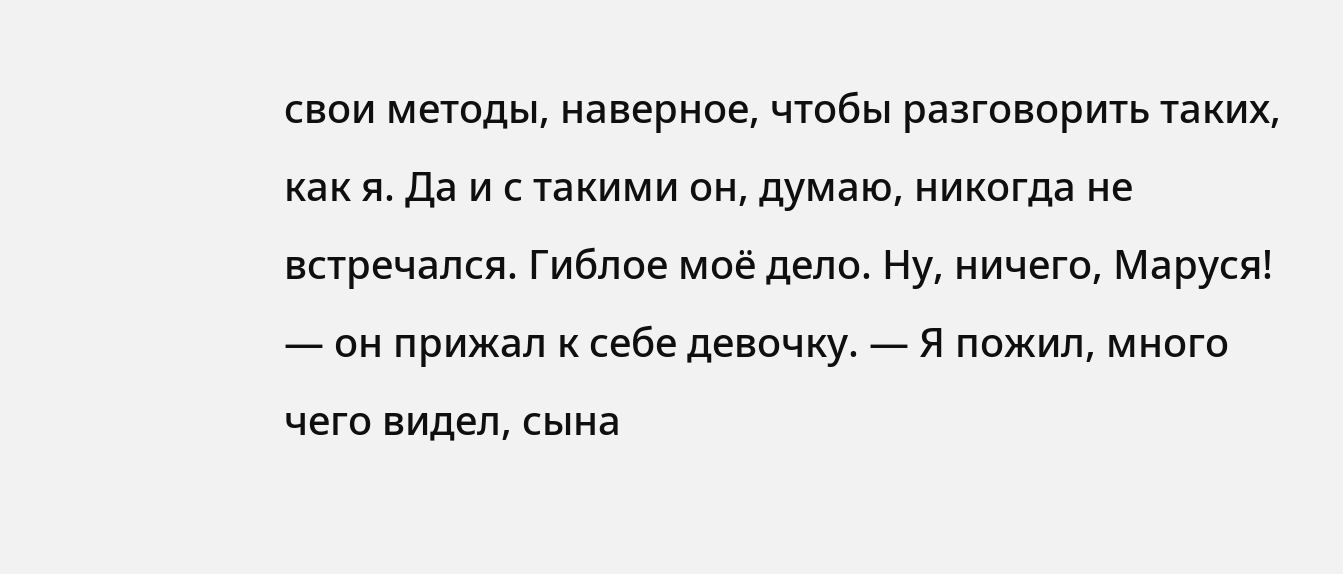свои методы, наверное, чтобы разговорить таких, как я. Да и с такими он, думаю, никогда не встречался. Гиблое моё дело. Ну, ничего, Маруся! — он прижал к себе девочку. — Я пожил, много чего видел, сына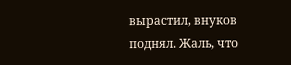вырастил, внуков поднял. Жаль, что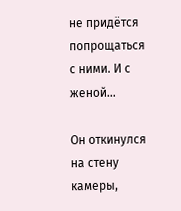не придётся попрощаться с ними. И с женой…

Он откинулся на стену камеры,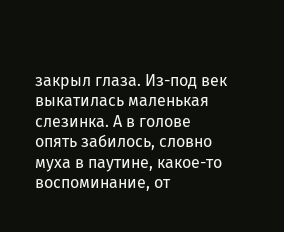закрыл глаза. Из-под век выкатилась маленькая слезинка. А в голове опять забилось, словно муха в паутине, какое-то воспоминание, от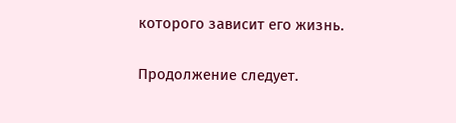которого зависит его жизнь.

Продолжение следует.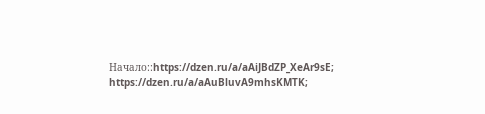Начало::https://dzen.ru/a/aAiJBdZP_XeAr9sE; https://dzen.ru/a/aAuBluvA9mhsKMTK;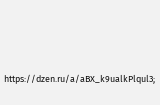https://dzen.ru/a/aBX_k9ualkPlqul3;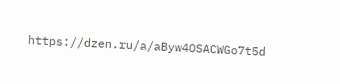https://dzen.ru/a/aByw4OSACWGo7t5d